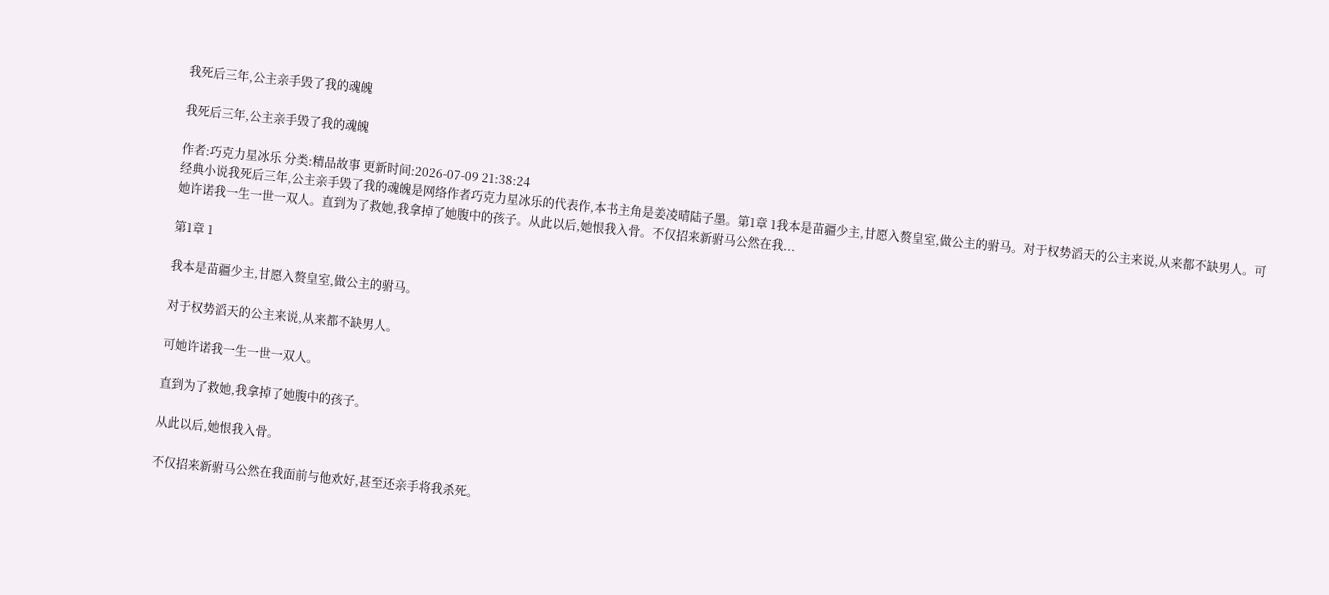我死后三年,公主亲手毁了我的魂魄

我死后三年,公主亲手毁了我的魂魄

作者:巧克力星冰乐 分类:精品故事 更新时间:2026-07-09 21:38:24
经典小说我死后三年,公主亲手毁了我的魂魄是网络作者巧克力星冰乐的代表作,本书主角是姜凌晴陆子墨。第1章 1我本是苗疆少主,甘愿入赘皇室,做公主的驸马。对于权势滔天的公主来说,从来都不缺男人。可她许诺我一生一世一双人。直到为了救她,我拿掉了她腹中的孩子。从此以后,她恨我入骨。不仅招来新驸马公然在我...

第1章 1

我本是苗疆少主,甘愿入赘皇室,做公主的驸马。

对于权势滔天的公主来说,从来都不缺男人。

可她许诺我一生一世一双人。

直到为了救她,我拿掉了她腹中的孩子。

从此以后,她恨我入骨。

不仅招来新驸马公然在我面前与他欢好,甚至还亲手将我杀死。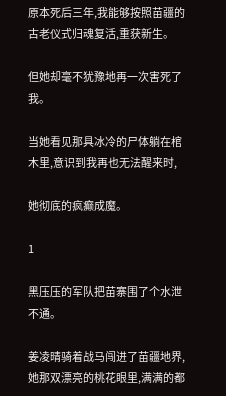原本死后三年,我能够按照苗疆的古老仪式归魂复活,重获新生。

但她却毫不犹豫地再一次害死了我。

当她看见那具冰冷的尸体躺在棺木里,意识到我再也无法醒来时,

她彻底的疯癫成魔。

1

黑压压的军队把苗寨围了个水泄不通。

姜凌晴骑着战马闯进了苗疆地界,她那双漂亮的桃花眼里,满满的都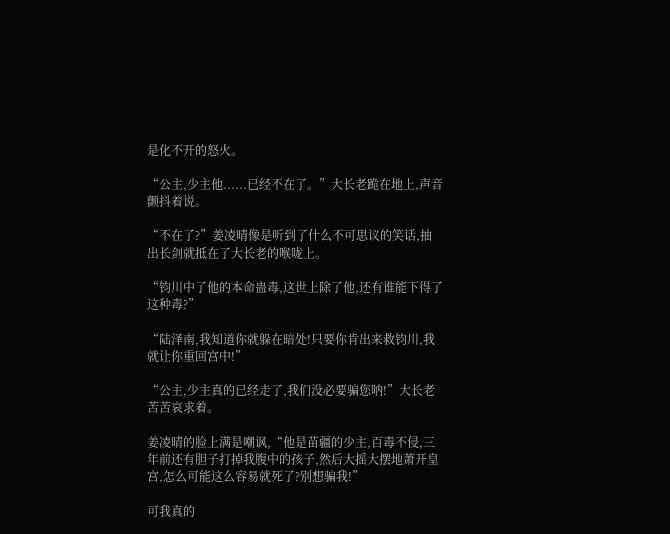是化不开的怒火。

“公主,少主他......已经不在了。”大长老跪在地上,声音颤抖着说。

“不在了?”姜凌晴像是听到了什么不可思议的笑话,抽出长剑就抵在了大长老的喉咙上。

“钧川中了他的本命蛊毒,这世上除了他,还有谁能下得了这种毒?”

“陆泽南,我知道你就躲在暗处!只要你肯出来救钧川,我就让你重回宫中!”

“公主,少主真的已经走了,我们没必要骗您呐!”大长老苦苦哀求着。

姜凌晴的脸上满是嘲讽,“他是苗疆的少主,百毒不侵,三年前还有胆子打掉我腹中的孩子,然后大摇大摆地萧开皇宫,怎么可能这么容易就死了?别想骗我!”

可我真的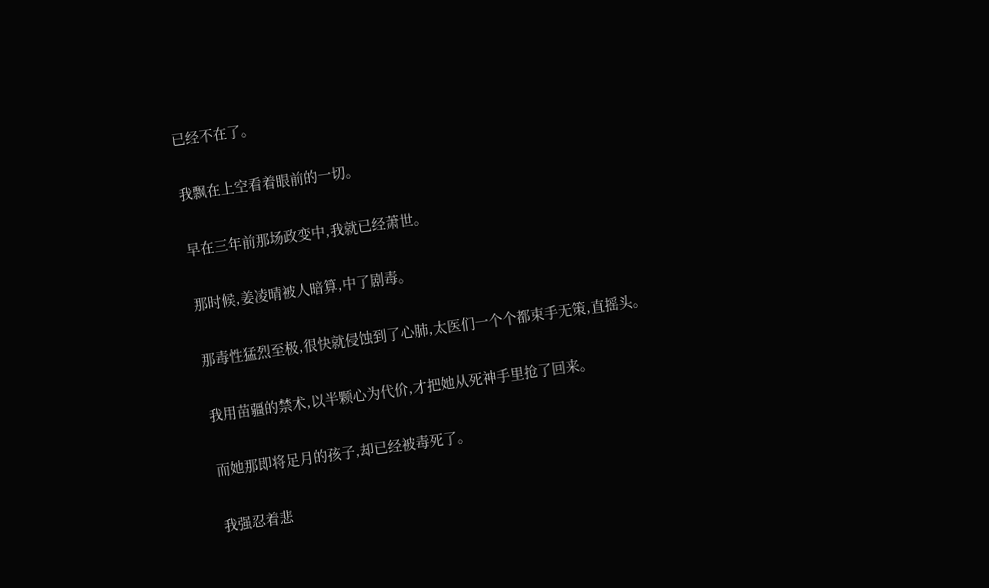已经不在了。

我飘在上空看着眼前的一切。

早在三年前那场政变中,我就已经萧世。

那时候,姜凌晴被人暗算,中了剧毒。

那毒性猛烈至极,很快就侵蚀到了心肺,太医们一个个都束手无策,直摇头。

我用苗疆的禁术,以半颗心为代价,才把她从死神手里抢了回来。

而她那即将足月的孩子,却已经被毒死了。

我强忍着悲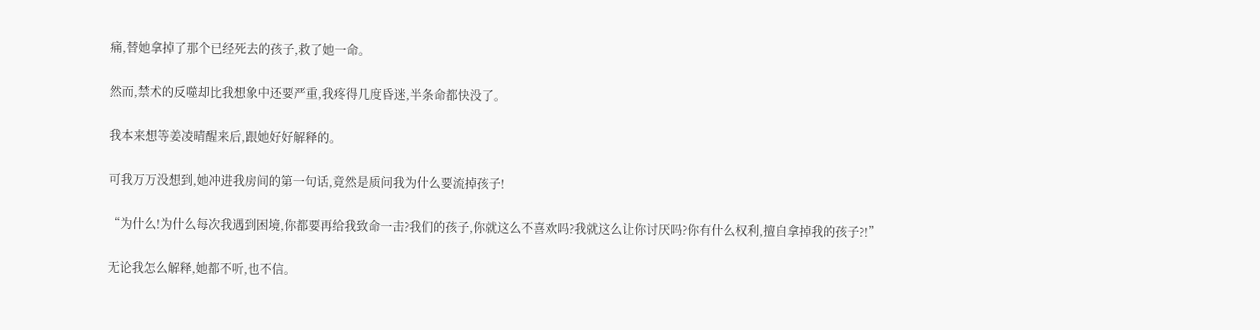痛,替她拿掉了那个已经死去的孩子,救了她一命。

然而,禁术的反噬却比我想象中还要严重,我疼得几度昏迷,半条命都快没了。

我本来想等姜凌晴醒来后,跟她好好解释的。

可我万万没想到,她冲进我房间的第一句话,竟然是质问我为什么要流掉孩子!

“为什么!为什么每次我遇到困境,你都要再给我致命一击?我们的孩子,你就这么不喜欢吗?我就这么让你讨厌吗?你有什么权利,擅自拿掉我的孩子?!”

无论我怎么解释,她都不听,也不信。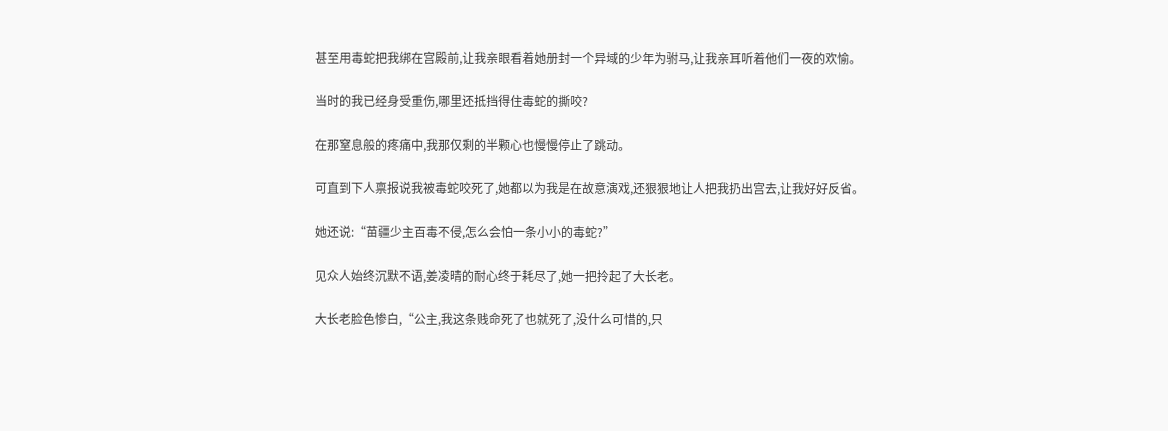甚至用毒蛇把我绑在宫殿前,让我亲眼看着她册封一个异域的少年为驸马,让我亲耳听着他们一夜的欢愉。

当时的我已经身受重伤,哪里还抵挡得住毒蛇的撕咬?

在那窒息般的疼痛中,我那仅剩的半颗心也慢慢停止了跳动。

可直到下人禀报说我被毒蛇咬死了,她都以为我是在故意演戏,还狠狠地让人把我扔出宫去,让我好好反省。

她还说:“苗疆少主百毒不侵,怎么会怕一条小小的毒蛇?”

见众人始终沉默不语,姜凌晴的耐心终于耗尽了,她一把拎起了大长老。

大长老脸色惨白,“公主,我这条贱命死了也就死了,没什么可惜的,只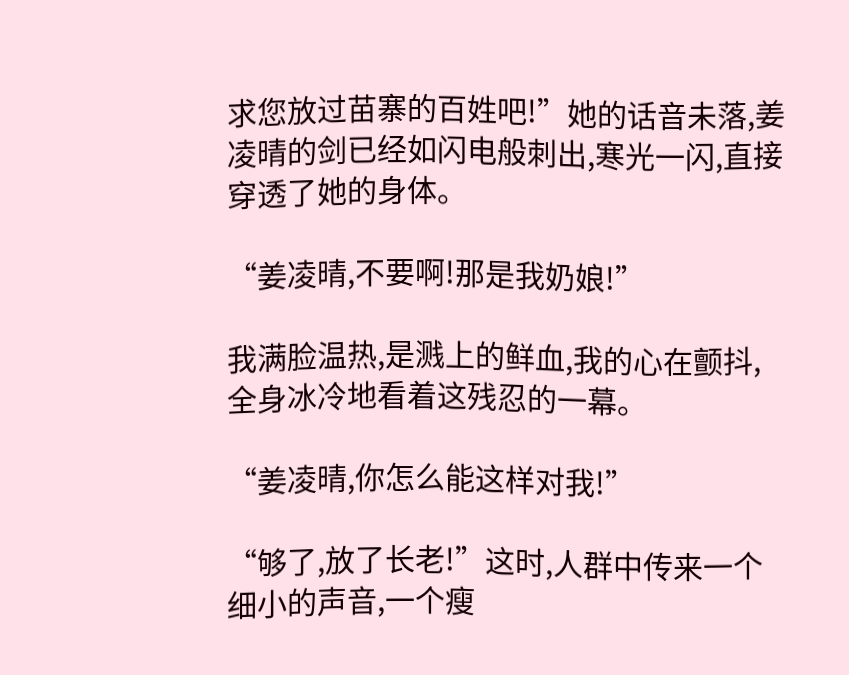求您放过苗寨的百姓吧!”她的话音未落,姜凌晴的剑已经如闪电般刺出,寒光一闪,直接穿透了她的身体。

“姜凌晴,不要啊!那是我奶娘!”

我满脸温热,是溅上的鲜血,我的心在颤抖,全身冰冷地看着这残忍的一幕。

“姜凌晴,你怎么能这样对我!”

“够了,放了长老!”这时,人群中传来一个细小的声音,一个瘦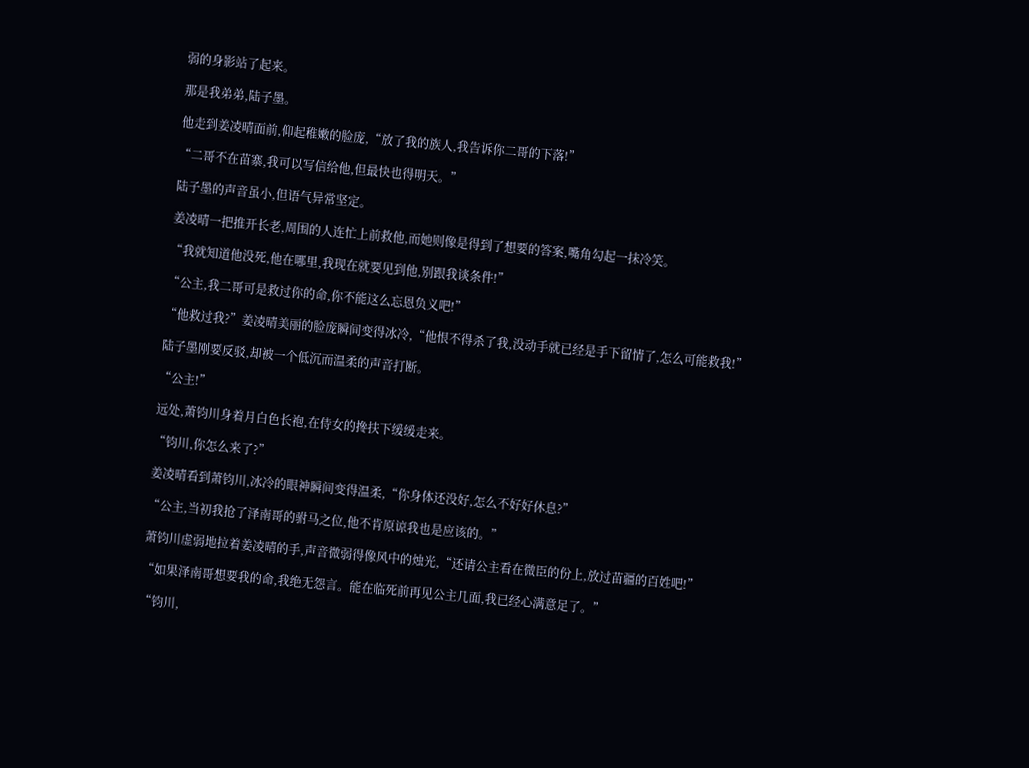弱的身影站了起来。

那是我弟弟,陆子墨。

他走到姜凌晴面前,仰起稚嫩的脸庞,“放了我的族人,我告诉你二哥的下落!”

“二哥不在苗寨,我可以写信给他,但最快也得明天。”

陆子墨的声音虽小,但语气异常坚定。

姜凌晴一把推开长老,周围的人连忙上前救他,而她则像是得到了想要的答案,嘴角勾起一抹冷笑。

“我就知道他没死,他在哪里,我现在就要见到他,别跟我谈条件!”

“公主,我二哥可是救过你的命,你不能这么忘恩负义吧!”

“他救过我?”姜凌晴美丽的脸庞瞬间变得冰冷,“他恨不得杀了我,没动手就已经是手下留情了,怎么可能救我!”

陆子墨刚要反驳,却被一个低沉而温柔的声音打断。

“公主!”

远处,萧钧川身着月白色长袍,在侍女的搀扶下缓缓走来。

“钧川,你怎么来了?”

姜凌晴看到萧钧川,冰冷的眼神瞬间变得温柔,“你身体还没好,怎么不好好休息?”

“公主,当初我抢了泽南哥的驸马之位,他不肯原谅我也是应该的。”

萧钧川虚弱地拉着姜凌晴的手,声音微弱得像风中的烛光,“还请公主看在微臣的份上,放过苗疆的百姓吧!”

“如果泽南哥想要我的命,我绝无怨言。能在临死前再见公主几面,我已经心满意足了。”

“钧川,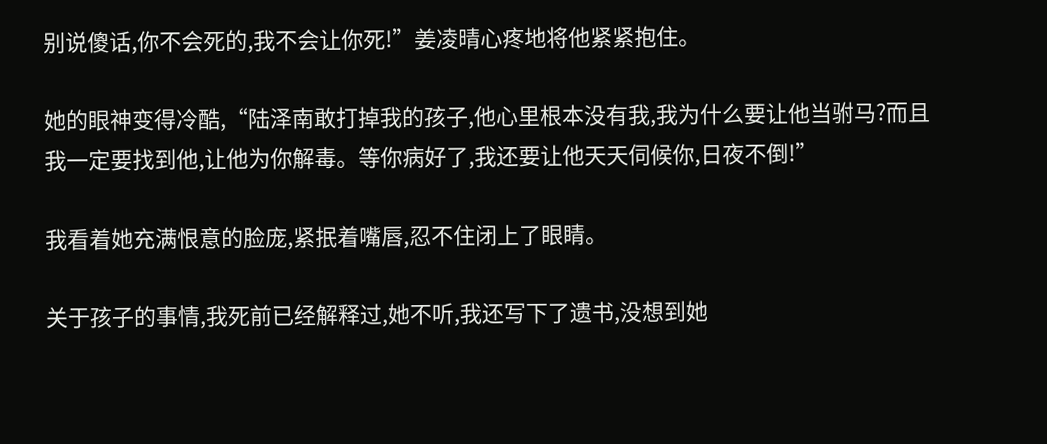别说傻话,你不会死的,我不会让你死!”姜凌晴心疼地将他紧紧抱住。

她的眼神变得冷酷,“陆泽南敢打掉我的孩子,他心里根本没有我,我为什么要让他当驸马?而且我一定要找到他,让他为你解毒。等你病好了,我还要让他天天伺候你,日夜不倒!”

我看着她充满恨意的脸庞,紧抿着嘴唇,忍不住闭上了眼睛。

关于孩子的事情,我死前已经解释过,她不听,我还写下了遗书,没想到她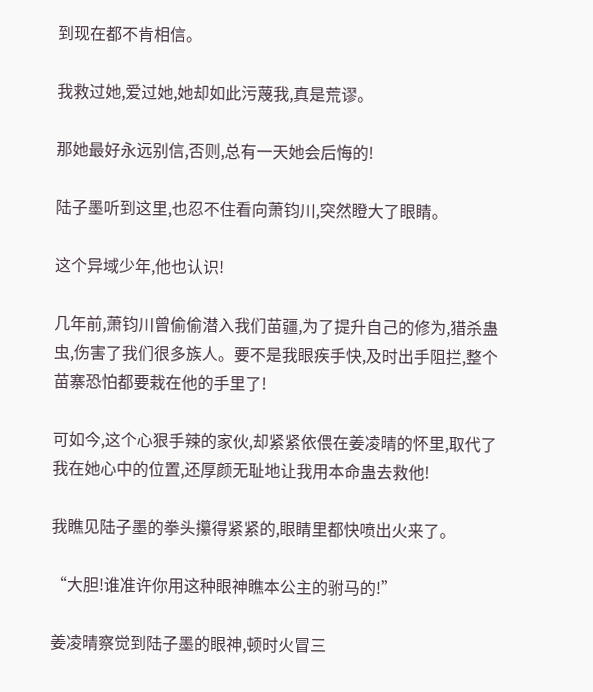到现在都不肯相信。

我救过她,爱过她,她却如此污蔑我,真是荒谬。

那她最好永远别信,否则,总有一天她会后悔的!

陆子墨听到这里,也忍不住看向萧钧川,突然瞪大了眼睛。

这个异域少年,他也认识!

几年前,萧钧川曾偷偷潜入我们苗疆,为了提升自己的修为,猎杀蛊虫,伤害了我们很多族人。要不是我眼疾手快,及时出手阻拦,整个苗寨恐怕都要栽在他的手里了!

可如今,这个心狠手辣的家伙,却紧紧依偎在姜凌晴的怀里,取代了我在她心中的位置,还厚颜无耻地让我用本命蛊去救他!

我瞧见陆子墨的拳头攥得紧紧的,眼睛里都快喷出火来了。

“大胆!谁准许你用这种眼神瞧本公主的驸马的!”

姜凌晴察觉到陆子墨的眼神,顿时火冒三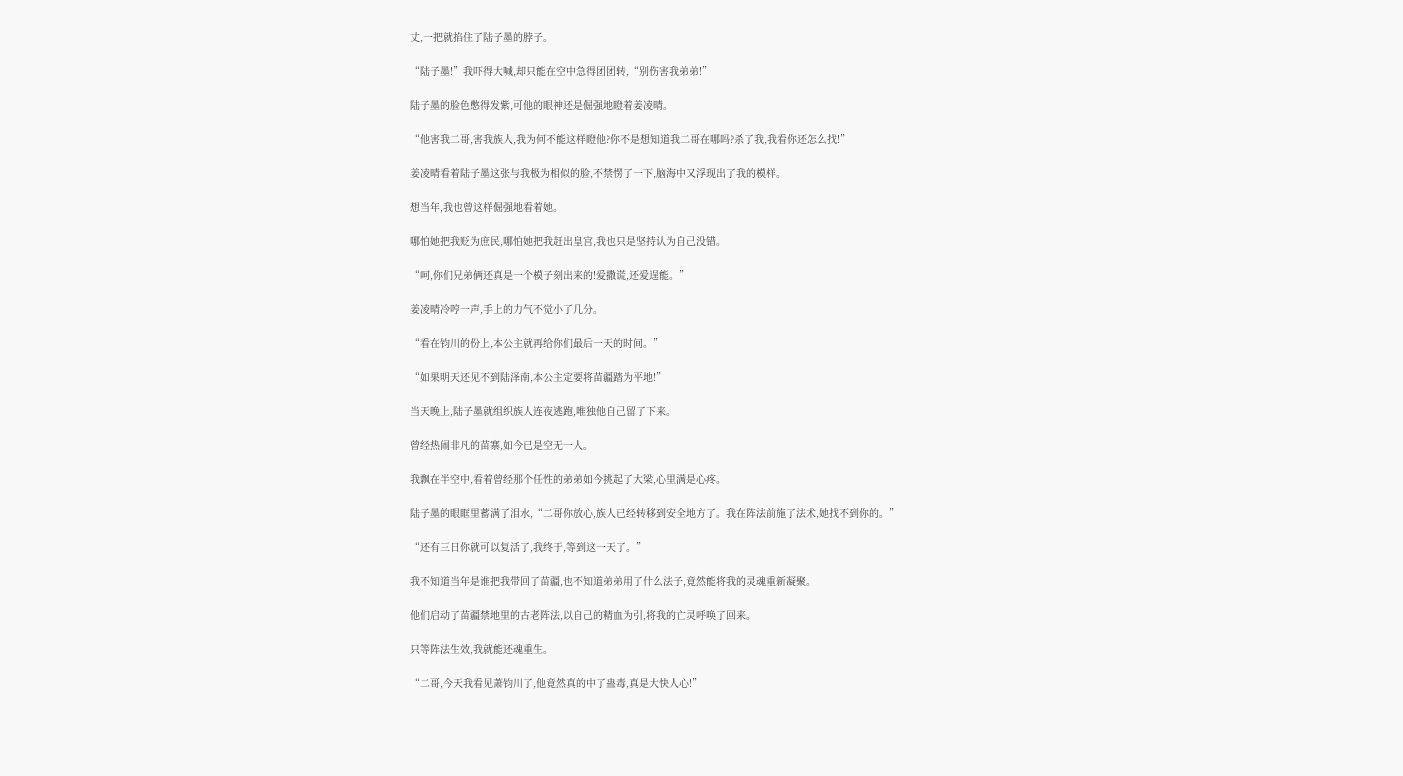丈,一把就掐住了陆子墨的脖子。

“陆子墨!”我吓得大喊,却只能在空中急得团团转,“别伤害我弟弟!”

陆子墨的脸色憋得发紫,可他的眼神还是倔强地瞪着姜凌晴。

“他害我二哥,害我族人,我为何不能这样瞪他?你不是想知道我二哥在哪吗?杀了我,我看你还怎么找!”

姜凌晴看着陆子墨这张与我极为相似的脸,不禁愣了一下,脑海中又浮现出了我的模样。

想当年,我也曾这样倔强地看着她。

哪怕她把我贬为庶民,哪怕她把我赶出皇宫,我也只是坚持认为自己没错。

“呵,你们兄弟俩还真是一个模子刻出来的!爱撒谎,还爱逞能。”

姜凌晴冷哼一声,手上的力气不觉小了几分。

“看在钧川的份上,本公主就再给你们最后一天的时间。”

“如果明天还见不到陆泽南,本公主定要将苗疆踏为平地!”

当天晚上,陆子墨就组织族人连夜逃跑,唯独他自己留了下来。

曾经热闹非凡的苗寨,如今已是空无一人。

我飘在半空中,看着曾经那个任性的弟弟如今挑起了大梁,心里满是心疼。

陆子墨的眼眶里蓄满了泪水,“二哥你放心,族人已经转移到安全地方了。我在阵法前施了法术,她找不到你的。”

“还有三日你就可以复活了,我终于,等到这一天了。”

我不知道当年是谁把我带回了苗疆,也不知道弟弟用了什么法子,竟然能将我的灵魂重新凝聚。

他们启动了苗疆禁地里的古老阵法,以自己的精血为引,将我的亡灵呼唤了回来。

只等阵法生效,我就能还魂重生。

“二哥,今天我看见萧钧川了,他竟然真的中了蛊毒,真是大快人心!”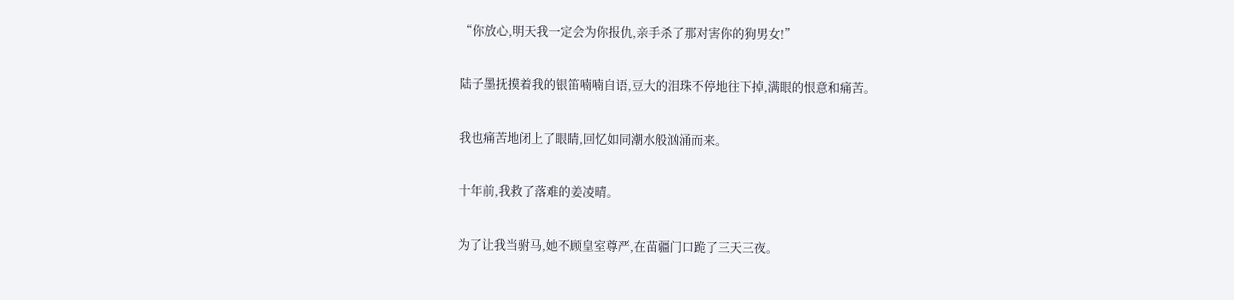“你放心,明天我一定会为你报仇,亲手杀了那对害你的狗男女!”

陆子墨抚摸着我的银笛喃喃自语,豆大的泪珠不停地往下掉,满眼的恨意和痛苦。

我也痛苦地闭上了眼睛,回忆如同潮水般汹涌而来。

十年前,我救了落难的姜凌晴。

为了让我当驸马,她不顾皇室尊严,在苗疆门口跪了三天三夜。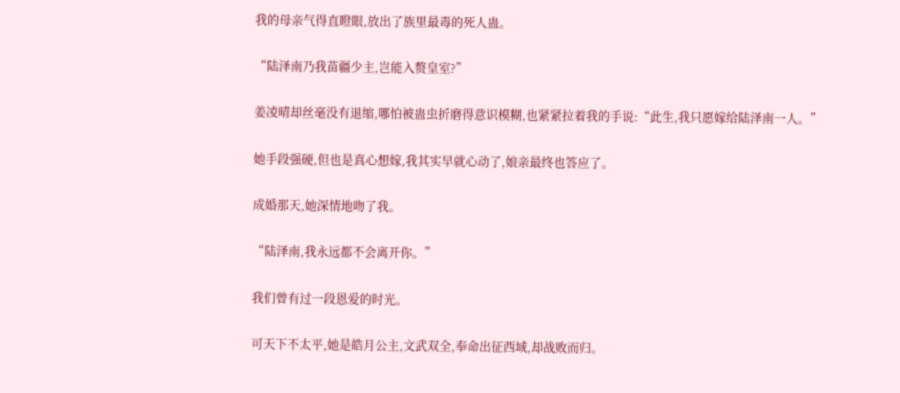我的母亲气得直瞪眼,放出了族里最毒的死人蛊。

“陆泽南乃我苗疆少主,岂能入赘皇室?”

姜凌晴却丝毫没有退缩,哪怕被蛊虫折磨得意识模糊,也紧紧拉着我的手说:“此生,我只愿嫁给陆泽南一人。”

她手段强硬,但也是真心想嫁,我其实早就心动了,娘亲最终也答应了。

成婚那天,她深情地吻了我。

“陆泽南,我永远都不会离开你。”

我们曾有过一段恩爱的时光。

可天下不太平,她是皓月公主,文武双全,奉命出征西域,却战败而归。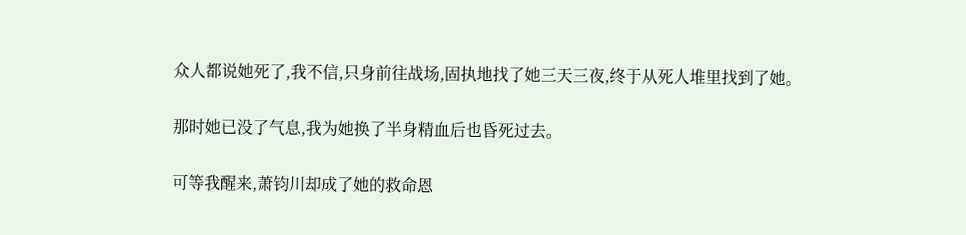众人都说她死了,我不信,只身前往战场,固执地找了她三天三夜,终于从死人堆里找到了她。

那时她已没了气息,我为她换了半身精血后也昏死过去。

可等我醒来,萧钧川却成了她的救命恩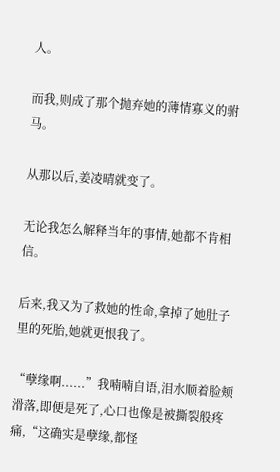人。

而我,则成了那个抛弃她的薄情寡义的驸马。

从那以后,姜凌晴就变了。

无论我怎么解释当年的事情,她都不肯相信。

后来,我又为了救她的性命,拿掉了她肚子里的死胎,她就更恨我了。

“孽缘啊......”我喃喃自语,泪水顺着脸颊滑落,即便是死了,心口也像是被撕裂般疼痛,“这确实是孽缘,都怪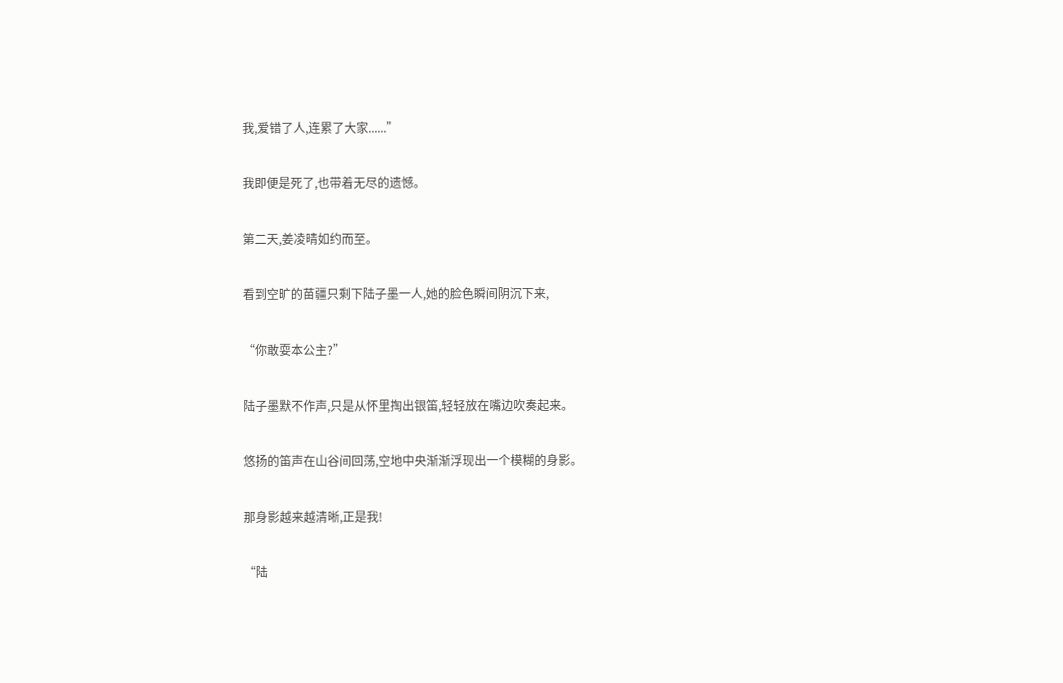我,爱错了人,连累了大家......”

我即便是死了,也带着无尽的遗憾。

第二天,姜凌晴如约而至。

看到空旷的苗疆只剩下陆子墨一人,她的脸色瞬间阴沉下来,

“你敢耍本公主?”

陆子墨默不作声,只是从怀里掏出银笛,轻轻放在嘴边吹奏起来。

悠扬的笛声在山谷间回荡,空地中央渐渐浮现出一个模糊的身影。

那身影越来越清晰,正是我!

“陆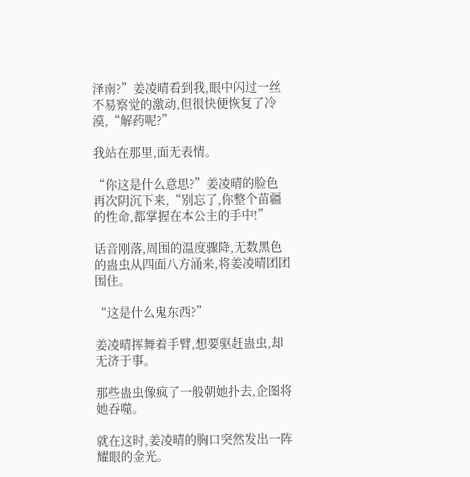泽南?”姜凌晴看到我,眼中闪过一丝不易察觉的激动,但很快便恢复了冷漠,“解药呢?”

我站在那里,面无表情。

“你这是什么意思?”姜凌晴的脸色再次阴沉下来,“别忘了,你整个苗疆的性命,都掌握在本公主的手中!”

话音刚落,周围的温度骤降,无数黑色的蛊虫从四面八方涌来,将姜凌晴团团围住。

“这是什么鬼东西?”

姜凌晴挥舞着手臂,想要驱赶蛊虫,却无济于事。

那些蛊虫像疯了一般朝她扑去,企图将她吞噬。

就在这时,姜凌晴的胸口突然发出一阵耀眼的金光。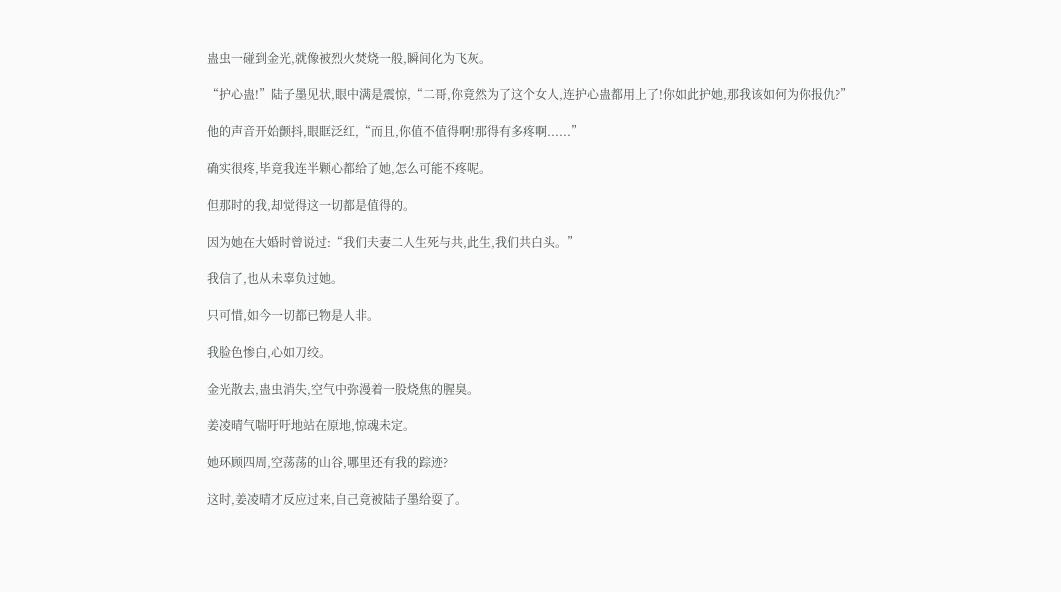蛊虫一碰到金光,就像被烈火焚烧一般,瞬间化为飞灰。

“护心蛊!”陆子墨见状,眼中满是震惊,“二哥,你竟然为了这个女人,连护心蛊都用上了!你如此护她,那我该如何为你报仇?”

他的声音开始颤抖,眼眶泛红,“而且,你值不值得啊!那得有多疼啊......”

确实很疼,毕竟我连半颗心都给了她,怎么可能不疼呢。

但那时的我,却觉得这一切都是值得的。

因为她在大婚时曾说过:“我们夫妻二人生死与共,此生,我们共白头。”

我信了,也从未辜负过她。

只可惜,如今一切都已物是人非。

我脸色惨白,心如刀绞。

金光散去,蛊虫消失,空气中弥漫着一股烧焦的腥臭。

姜凌晴气喘吁吁地站在原地,惊魂未定。

她环顾四周,空荡荡的山谷,哪里还有我的踪迹?

这时,姜凌晴才反应过来,自己竟被陆子墨给耍了。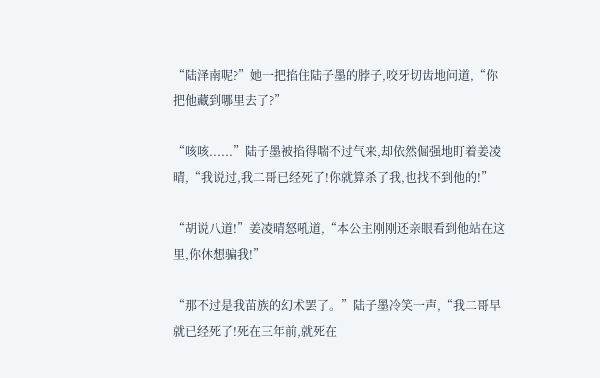“陆泽南呢?”她一把掐住陆子墨的脖子,咬牙切齿地问道,“你把他藏到哪里去了?”

“咳咳......”陆子墨被掐得喘不过气来,却依然倔强地盯着姜凌晴,“我说过,我二哥已经死了!你就算杀了我,也找不到他的!”

“胡说八道!”姜凌晴怒吼道,“本公主刚刚还亲眼看到他站在这里,你休想骗我!”

“那不过是我苗族的幻术罢了。”陆子墨冷笑一声,“我二哥早就已经死了!死在三年前,就死在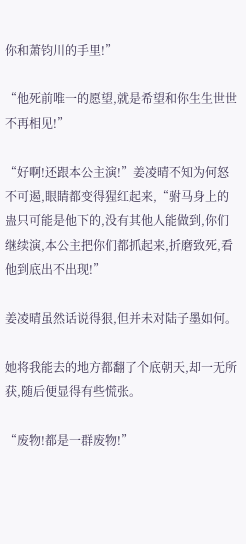你和萧钧川的手里!”

“他死前唯一的愿望,就是希望和你生生世世不再相见!”

“好啊!还跟本公主演!”姜凌晴不知为何怒不可遏,眼睛都变得猩红起来,“驸马身上的蛊只可能是他下的,没有其他人能做到,你们继续演,本公主把你们都抓起来,折磨致死,看他到底出不出现!”

姜凌晴虽然话说得狠,但并未对陆子墨如何。

她将我能去的地方都翻了个底朝天,却一无所获,随后便显得有些慌张。

“废物!都是一群废物!”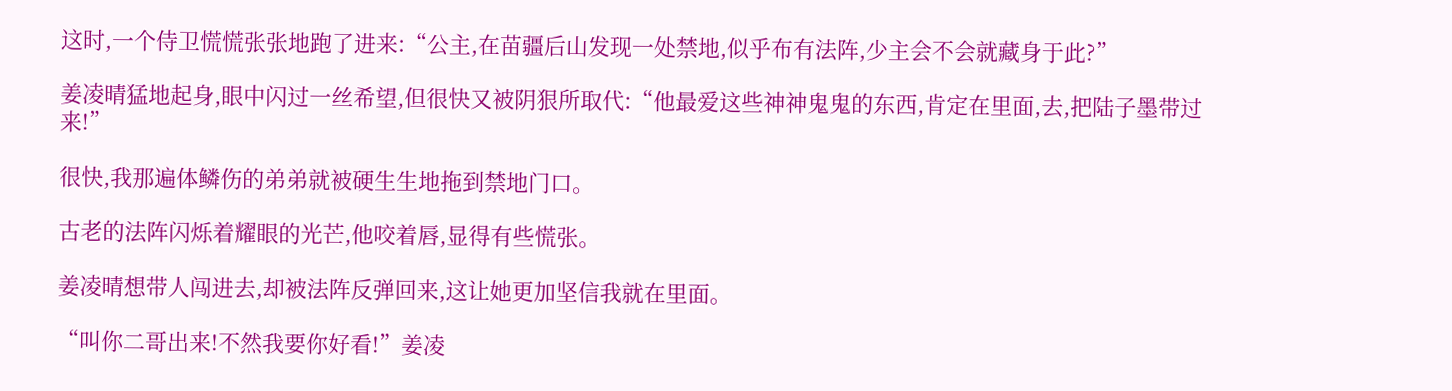这时,一个侍卫慌慌张张地跑了进来:“公主,在苗疆后山发现一处禁地,似乎布有法阵,少主会不会就藏身于此?”

姜凌晴猛地起身,眼中闪过一丝希望,但很快又被阴狠所取代:“他最爱这些神神鬼鬼的东西,肯定在里面,去,把陆子墨带过来!”

很快,我那遍体鳞伤的弟弟就被硬生生地拖到禁地门口。

古老的法阵闪烁着耀眼的光芒,他咬着唇,显得有些慌张。

姜凌晴想带人闯进去,却被法阵反弹回来,这让她更加坚信我就在里面。

“叫你二哥出来!不然我要你好看!”姜凌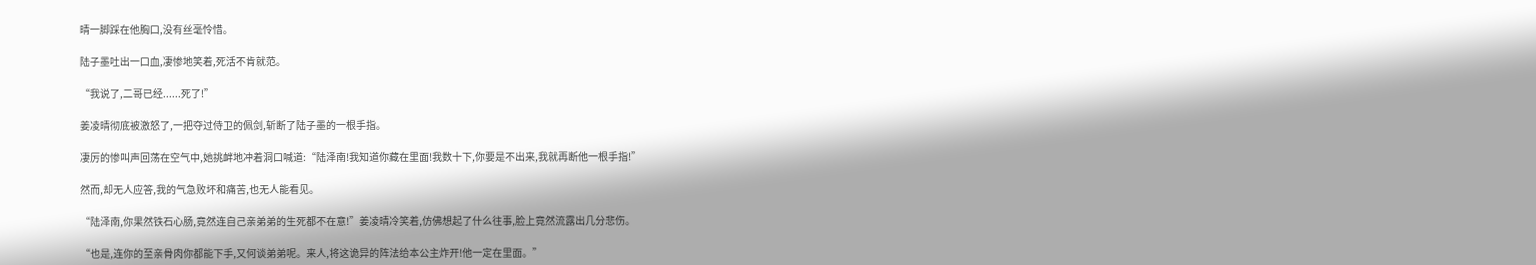晴一脚踩在他胸口,没有丝毫怜惜。

陆子墨吐出一口血,凄惨地笑着,死活不肯就范。

“我说了,二哥已经......死了!”

姜凌晴彻底被激怒了,一把夺过侍卫的佩剑,斩断了陆子墨的一根手指。

凄厉的惨叫声回荡在空气中,她挑衅地冲着洞口喊道:“陆泽南!我知道你藏在里面!我数十下,你要是不出来,我就再断他一根手指!”

然而,却无人应答,我的气急败坏和痛苦,也无人能看见。

“陆泽南,你果然铁石心肠,竟然连自己亲弟弟的生死都不在意!”姜凌晴冷笑着,仿佛想起了什么往事,脸上竟然流露出几分悲伤。

“也是,连你的至亲骨肉你都能下手,又何谈弟弟呢。来人,将这诡异的阵法给本公主炸开!他一定在里面。”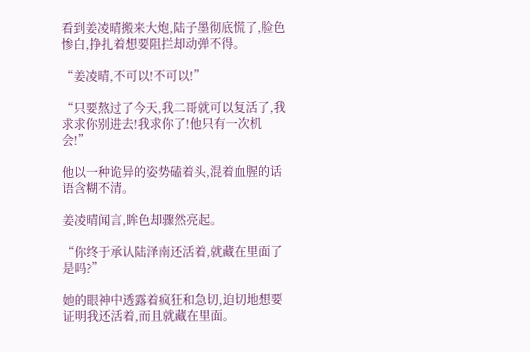看到姜凌晴搬来大炮,陆子墨彻底慌了,脸色惨白,挣扎着想要阻拦却动弹不得。

“姜凌晴,不可以!不可以!”

“只要熬过了今天,我二哥就可以复活了,我求求你别进去!我求你了!他只有一次机会!”

他以一种诡异的姿势磕着头,混着血腥的话语含糊不清。

姜凌晴闻言,眸色却骤然亮起。

“你终于承认陆泽南还活着,就藏在里面了是吗?”

她的眼神中透露着疯狂和急切,迫切地想要证明我还活着,而且就藏在里面。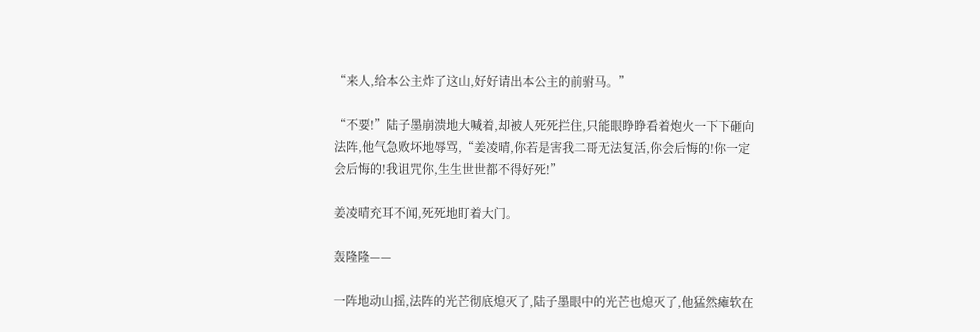“来人,给本公主炸了这山,好好请出本公主的前驸马。”

“不要!”陆子墨崩溃地大喊着,却被人死死拦住,只能眼睁睁看着炮火一下下砸向法阵,他气急败坏地辱骂,“姜凌晴,你若是害我二哥无法复活,你会后悔的!你一定会后悔的!我诅咒你,生生世世都不得好死!”

姜凌晴充耳不闻,死死地盯着大门。

轰隆隆——

一阵地动山摇,法阵的光芒彻底熄灭了,陆子墨眼中的光芒也熄灭了,他猛然瘫软在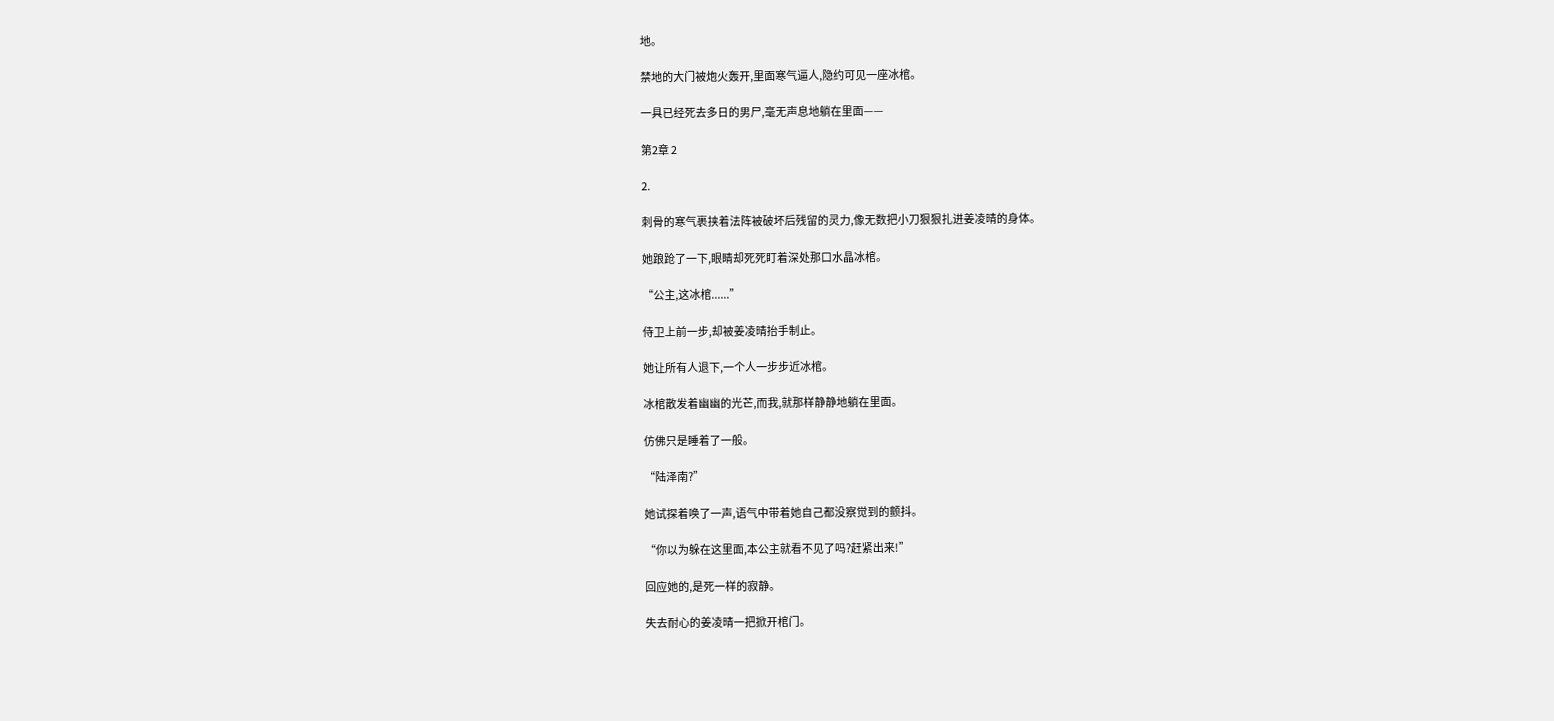地。

禁地的大门被炮火轰开,里面寒气逼人,隐约可见一座冰棺。

一具已经死去多日的男尸,毫无声息地躺在里面——

第2章 2

2.

刺骨的寒气裹挟着法阵被破坏后残留的灵力,像无数把小刀狠狠扎进姜凌晴的身体。

她踉跄了一下,眼睛却死死盯着深处那口水晶冰棺。

“公主,这冰棺......”

侍卫上前一步,却被姜凌晴抬手制止。

她让所有人退下,一个人一步步近冰棺。

冰棺散发着幽幽的光芒,而我,就那样静静地躺在里面。

仿佛只是睡着了一般。

“陆泽南?”

她试探着唤了一声,语气中带着她自己都没察觉到的颤抖。

“你以为躲在这里面,本公主就看不见了吗?赶紧出来!”

回应她的,是死一样的寂静。

失去耐心的姜凌晴一把掀开棺门。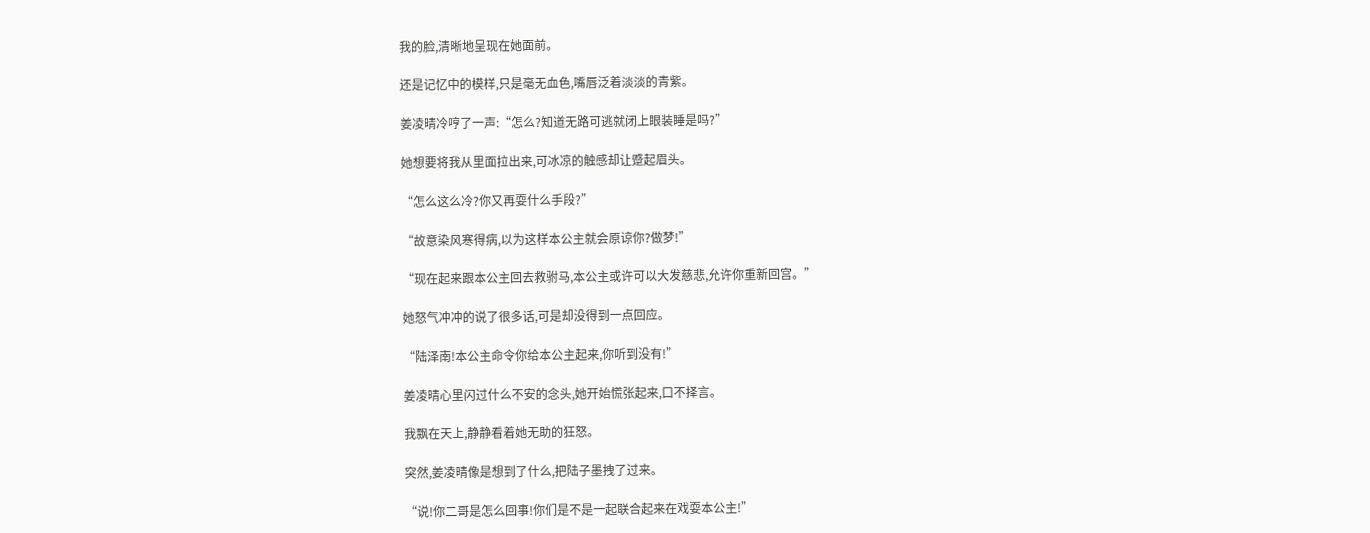我的脸,清晰地呈现在她面前。

还是记忆中的模样,只是毫无血色,嘴唇泛着淡淡的青紫。

姜凌晴冷哼了一声:“怎么?知道无路可逃就闭上眼装睡是吗?”

她想要将我从里面拉出来,可冰凉的触感却让蹙起眉头。

“怎么这么冷?你又再耍什么手段?”

“故意染风寒得病,以为这样本公主就会原谅你?做梦!”

“现在起来跟本公主回去救驸马,本公主或许可以大发慈悲,允许你重新回宫。”

她怒气冲冲的说了很多话,可是却没得到一点回应。

“陆泽南!本公主命令你给本公主起来,你听到没有!”

姜凌晴心里闪过什么不安的念头,她开始慌张起来,口不择言。

我飘在天上,静静看着她无助的狂怒。

突然,姜凌晴像是想到了什么,把陆子墨拽了过来。

“说!你二哥是怎么回事!你们是不是一起联合起来在戏耍本公主!”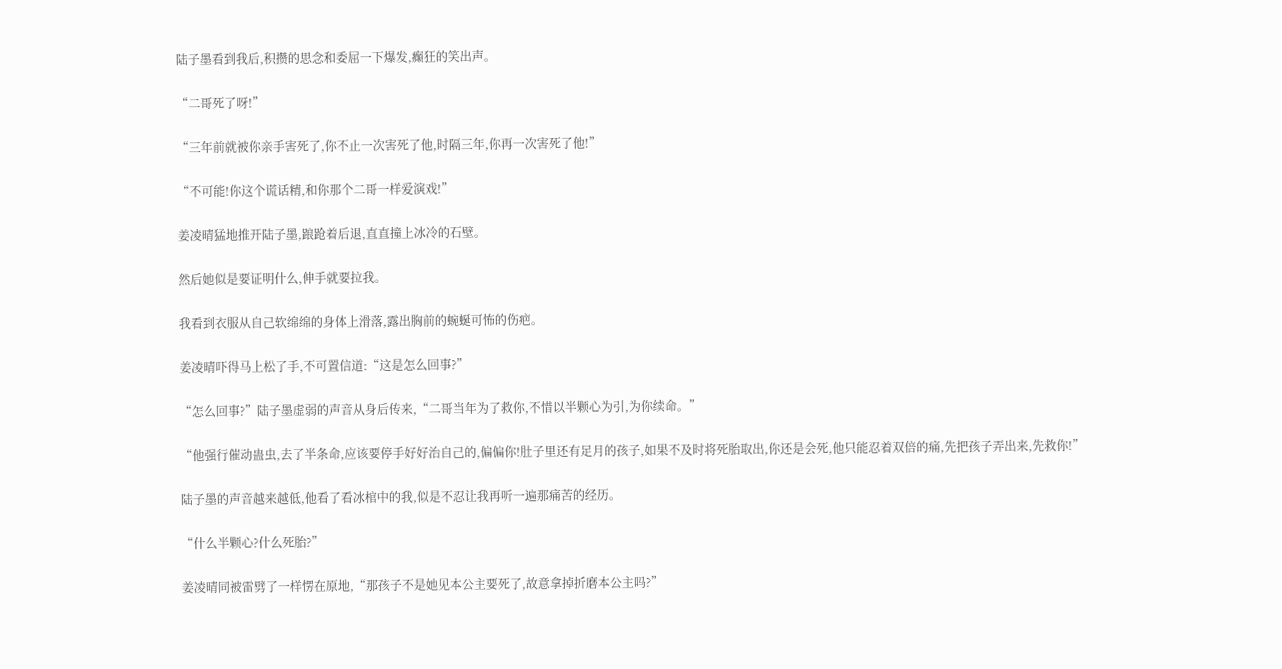陆子墨看到我后,积攒的思念和委屈一下爆发,癫狂的笑出声。

“二哥死了呀!”

“三年前就被你亲手害死了,你不止一次害死了他,时隔三年,你再一次害死了他!”

“不可能!你这个谎话精,和你那个二哥一样爱演戏!”

姜凌晴猛地推开陆子墨,踉跄着后退,直直撞上冰冷的石壁。

然后她似是要证明什么,伸手就要拉我。

我看到衣服从自己软绵绵的身体上滑落,露出胸前的蜿蜒可怖的伤疤。

姜凌晴吓得马上松了手,不可置信道:“这是怎么回事?”

“怎么回事?”陆子墨虚弱的声音从身后传来,“二哥当年为了救你,不惜以半颗心为引,为你续命。”

“他强行催动蛊虫,去了半条命,应该要停手好好治自己的,偏偏你!肚子里还有足月的孩子,如果不及时将死胎取出,你还是会死,他只能忍着双倍的痛,先把孩子弄出来,先救你!”

陆子墨的声音越来越低,他看了看冰棺中的我,似是不忍让我再听一遍那痛苦的经历。

“什么半颗心?什么死胎?”

姜凌晴同被雷劈了一样愣在原地,“那孩子不是她见本公主要死了,故意拿掉折磨本公主吗?”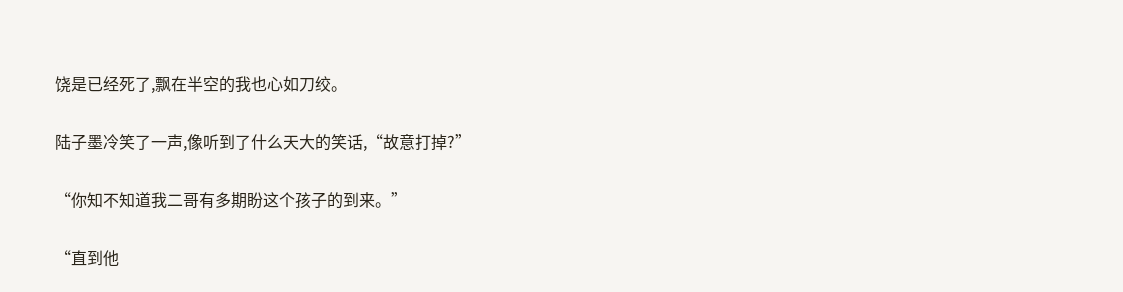饶是已经死了,飘在半空的我也心如刀绞。

陆子墨冷笑了一声,像听到了什么天大的笑话,“故意打掉?”

“你知不知道我二哥有多期盼这个孩子的到来。”

“直到他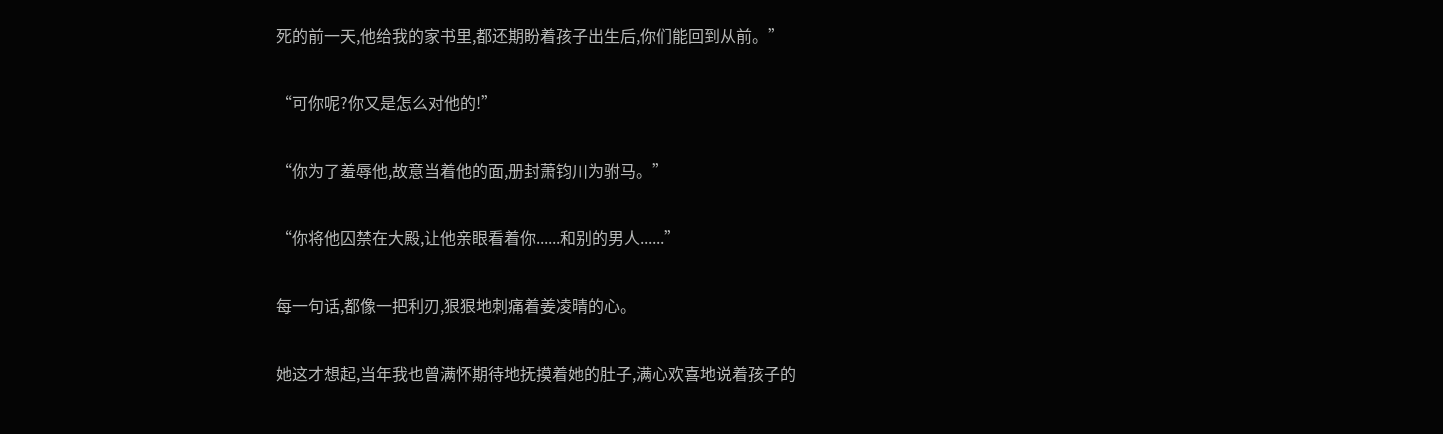死的前一天,他给我的家书里,都还期盼着孩子出生后,你们能回到从前。”

“可你呢?你又是怎么对他的!”

“你为了羞辱他,故意当着他的面,册封萧钧川为驸马。”

“你将他囚禁在大殿,让他亲眼看着你......和别的男人......”

每一句话,都像一把利刃,狠狠地刺痛着姜凌晴的心。

她这才想起,当年我也曾满怀期待地抚摸着她的肚子,满心欢喜地说着孩子的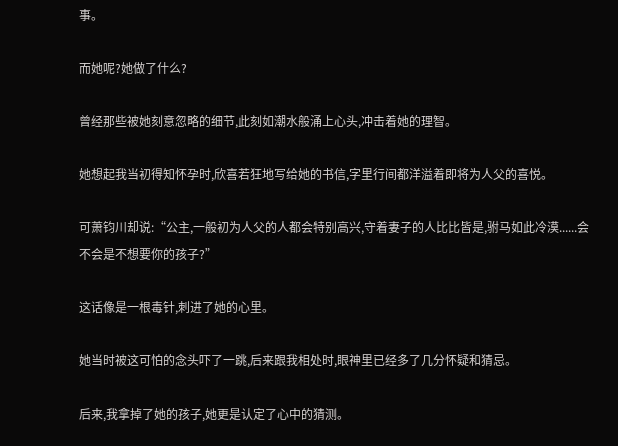事。

而她呢?她做了什么?

曾经那些被她刻意忽略的细节,此刻如潮水般涌上心头,冲击着她的理智。

她想起我当初得知怀孕时,欣喜若狂地写给她的书信,字里行间都洋溢着即将为人父的喜悦。

可萧钧川却说:“公主,一般初为人父的人都会特别高兴,守着妻子的人比比皆是,驸马如此冷漠......会不会是不想要你的孩子?”

这话像是一根毒针,刺进了她的心里。

她当时被这可怕的念头吓了一跳,后来跟我相处时,眼神里已经多了几分怀疑和猜忌。

后来,我拿掉了她的孩子,她更是认定了心中的猜测。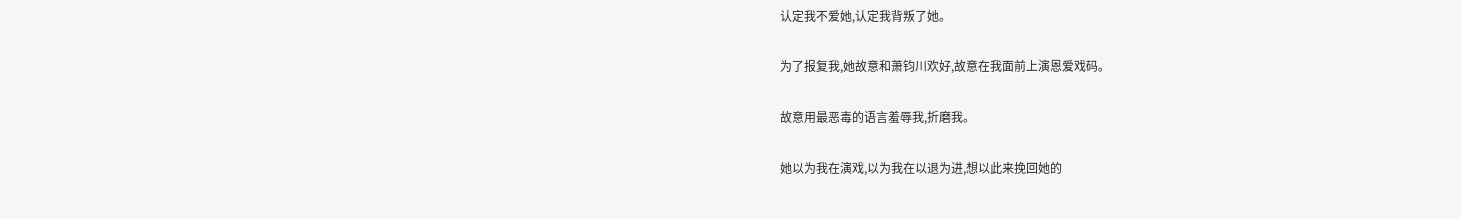认定我不爱她,认定我背叛了她。

为了报复我,她故意和萧钧川欢好,故意在我面前上演恩爱戏码。

故意用最恶毒的语言羞辱我,折磨我。

她以为我在演戏,以为我在以退为进,想以此来挽回她的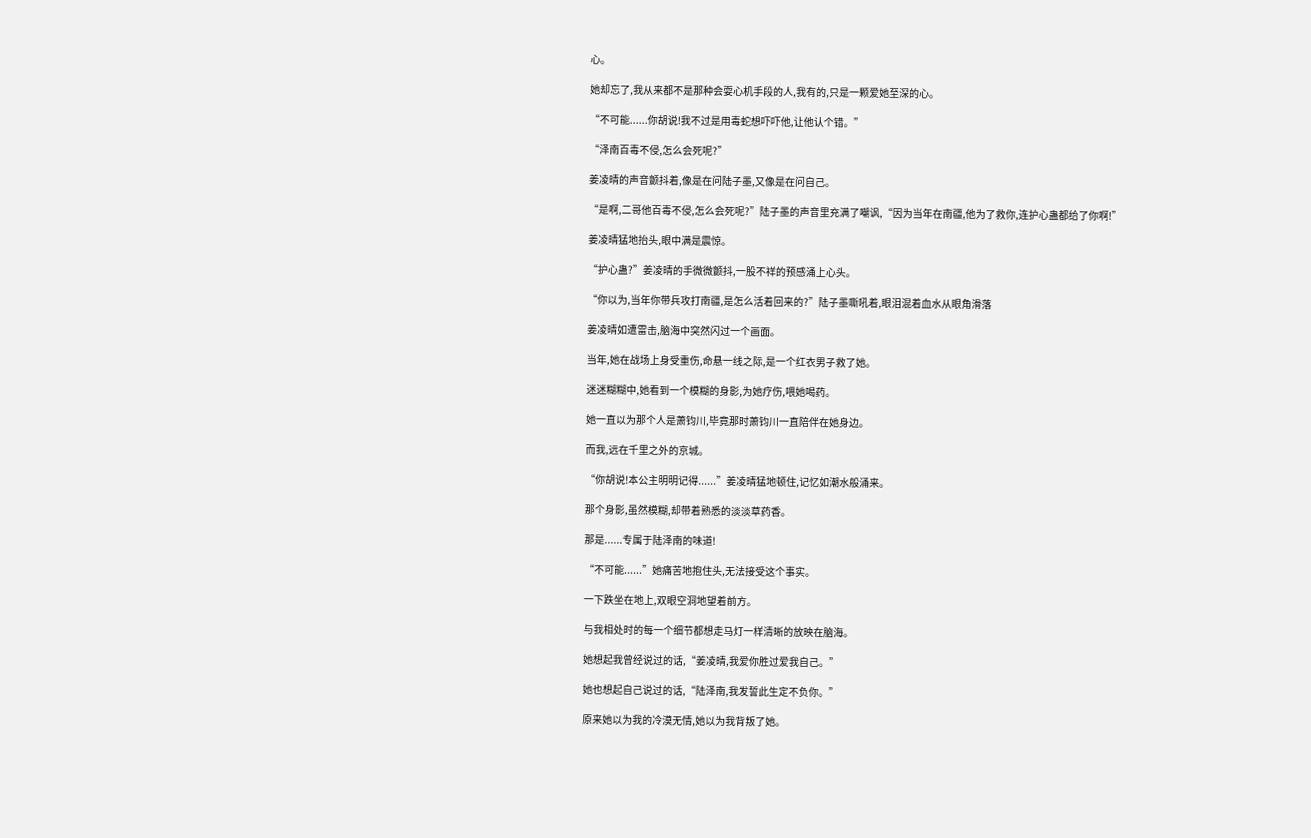心。

她却忘了,我从来都不是那种会耍心机手段的人,我有的,只是一颗爱她至深的心。

“不可能......你胡说!我不过是用毒蛇想吓吓他,让他认个错。”

“泽南百毒不侵,怎么会死呢?”

姜凌晴的声音颤抖着,像是在问陆子墨,又像是在问自己。

“是啊,二哥他百毒不侵,怎么会死呢?”陆子墨的声音里充满了嘲讽,“因为当年在南疆,他为了救你,连护心蛊都给了你啊!”

姜凌晴猛地抬头,眼中满是震惊。

“护心蛊?”姜凌晴的手微微颤抖,一股不祥的预感涌上心头。

“你以为,当年你带兵攻打南疆,是怎么活着回来的?”陆子墨嘶吼着,眼泪混着血水从眼角滑落

姜凌晴如遭雷击,脑海中突然闪过一个画面。

当年,她在战场上身受重伤,命悬一线之际,是一个红衣男子救了她。

迷迷糊糊中,她看到一个模糊的身影,为她疗伤,喂她喝药。

她一直以为那个人是萧钧川,毕竟那时萧钧川一直陪伴在她身边。

而我,远在千里之外的京城。

“你胡说!本公主明明记得......”姜凌晴猛地顿住,记忆如潮水般涌来。

那个身影,虽然模糊,却带着熟悉的淡淡草药香。

那是......专属于陆泽南的味道!

“不可能......”她痛苦地抱住头,无法接受这个事实。

一下跌坐在地上,双眼空洞地望着前方。

与我相处时的每一个细节都想走马灯一样清晰的放映在脑海。

她想起我曾经说过的话,“姜凌晴,我爱你胜过爱我自己。”

她也想起自己说过的话,“陆泽南,我发誓此生定不负你。”

原来她以为我的冷漠无情,她以为我背叛了她。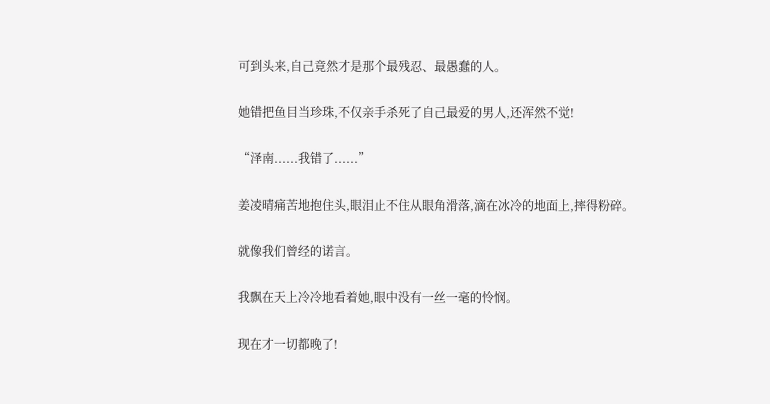可到头来,自己竟然才是那个最残忍、最愚蠢的人。

她错把鱼目当珍珠,不仅亲手杀死了自己最爱的男人,还浑然不觉!

“泽南......我错了......”

姜凌晴痛苦地抱住头,眼泪止不住从眼角滑落,滴在冰冷的地面上,摔得粉碎。

就像我们曾经的诺言。

我飘在天上冷冷地看着她,眼中没有一丝一毫的怜悯。

现在才一切都晚了!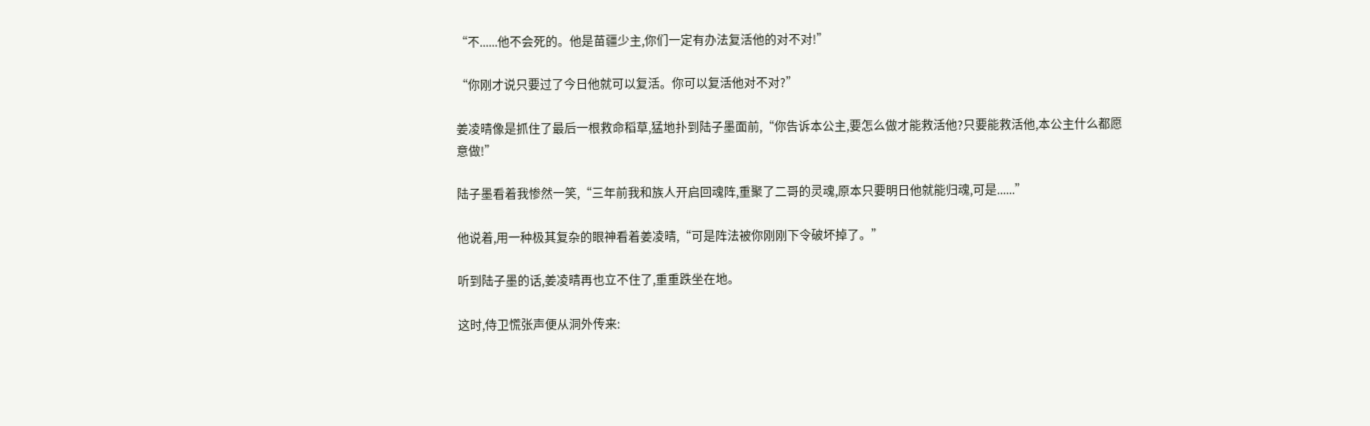“不......他不会死的。他是苗疆少主,你们一定有办法复活他的对不对!”

“你刚才说只要过了今日他就可以复活。你可以复活他对不对?”

姜凌晴像是抓住了最后一根救命稻草,猛地扑到陆子墨面前,“你告诉本公主,要怎么做才能救活他?只要能救活他,本公主什么都愿意做!”

陆子墨看着我惨然一笑,“三年前我和族人开启回魂阵,重聚了二哥的灵魂,原本只要明日他就能归魂,可是......”

他说着,用一种极其复杂的眼神看着姜凌晴,“可是阵法被你刚刚下令破坏掉了。”

听到陆子墨的话,姜凌晴再也立不住了,重重跌坐在地。

这时,侍卫慌张声便从洞外传来: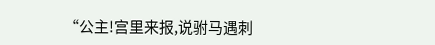“公主!宫里来报,说驸马遇刺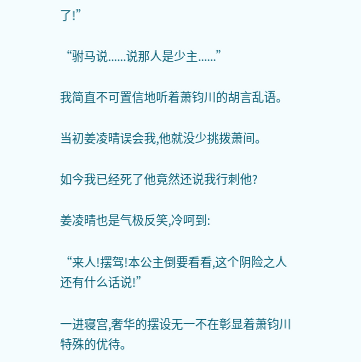了!”

“驸马说......说那人是少主......”

我简直不可置信地听着萧钧川的胡言乱语。

当初姜凌晴误会我,他就没少挑拨萧间。

如今我已经死了他竟然还说我行刺他?

姜凌晴也是气极反笑,冷呵到:

“来人!摆驾!本公主倒要看看,这个阴险之人还有什么话说!”

一进寝宫,奢华的摆设无一不在彰显着萧钧川特殊的优待。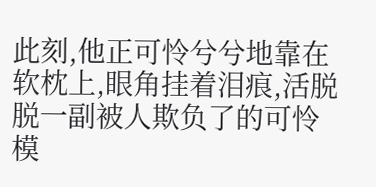此刻,他正可怜兮兮地靠在软枕上,眼角挂着泪痕,活脱脱一副被人欺负了的可怜模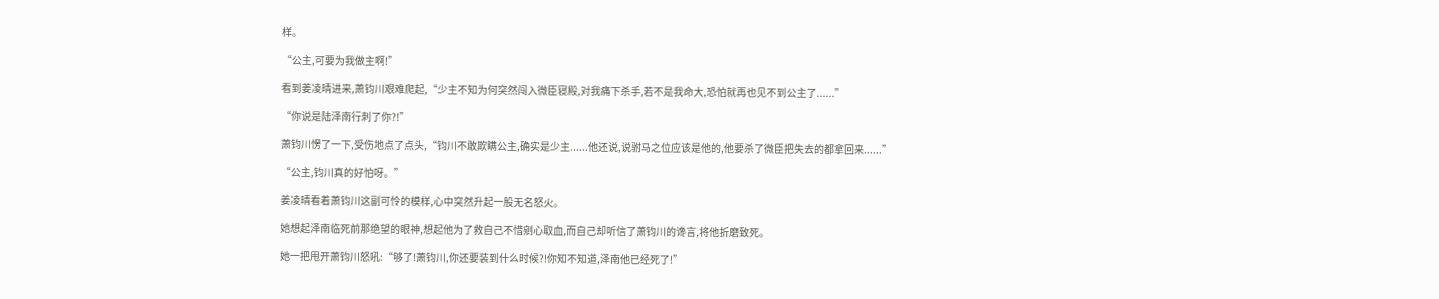样。

“公主,可要为我做主啊!”

看到姜凌晴进来,萧钧川艰难爬起,“少主不知为何突然闯入微臣寝殿,对我痛下杀手,若不是我命大,恐怕就再也见不到公主了......”

“你说是陆泽南行刺了你?!”

萧钧川愣了一下,受伤地点了点头,“钧川不敢欺瞒公主,确实是少主......他还说,说驸马之位应该是他的,他要杀了微臣把失去的都拿回来......”

“公主,钧川真的好怕呀。”

姜凌晴看着萧钧川这副可怜的模样,心中突然升起一股无名怒火。

她想起泽南临死前那绝望的眼神,想起他为了救自己不惜剜心取血,而自己却听信了萧钧川的谗言,将他折磨致死。

她一把甩开萧钧川怒吼:“够了!萧钧川,你还要装到什么时候?!你知不知道,泽南他已经死了!”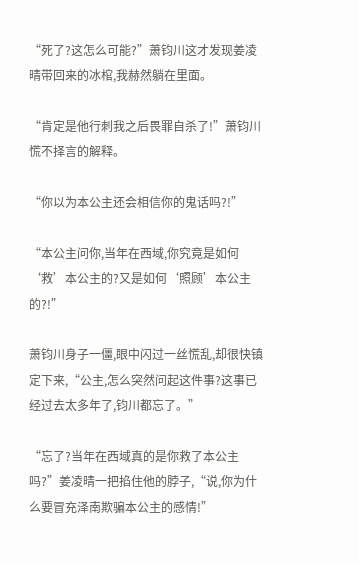“死了?这怎么可能?”萧钧川这才发现姜凌晴带回来的冰棺,我赫然躺在里面。

“肯定是他行刺我之后畏罪自杀了!”萧钧川慌不择言的解释。

“你以为本公主还会相信你的鬼话吗?!”

“本公主问你,当年在西域,你究竟是如何‘救’本公主的?又是如何‘照顾’本公主的?!”

萧钧川身子一僵,眼中闪过一丝慌乱,却很快镇定下来,“公主,怎么突然问起这件事?这事已经过去太多年了,钧川都忘了。”

“忘了?当年在西域真的是你救了本公主吗?”姜凌晴一把掐住他的脖子,“说,你为什么要冒充泽南欺骗本公主的感情!”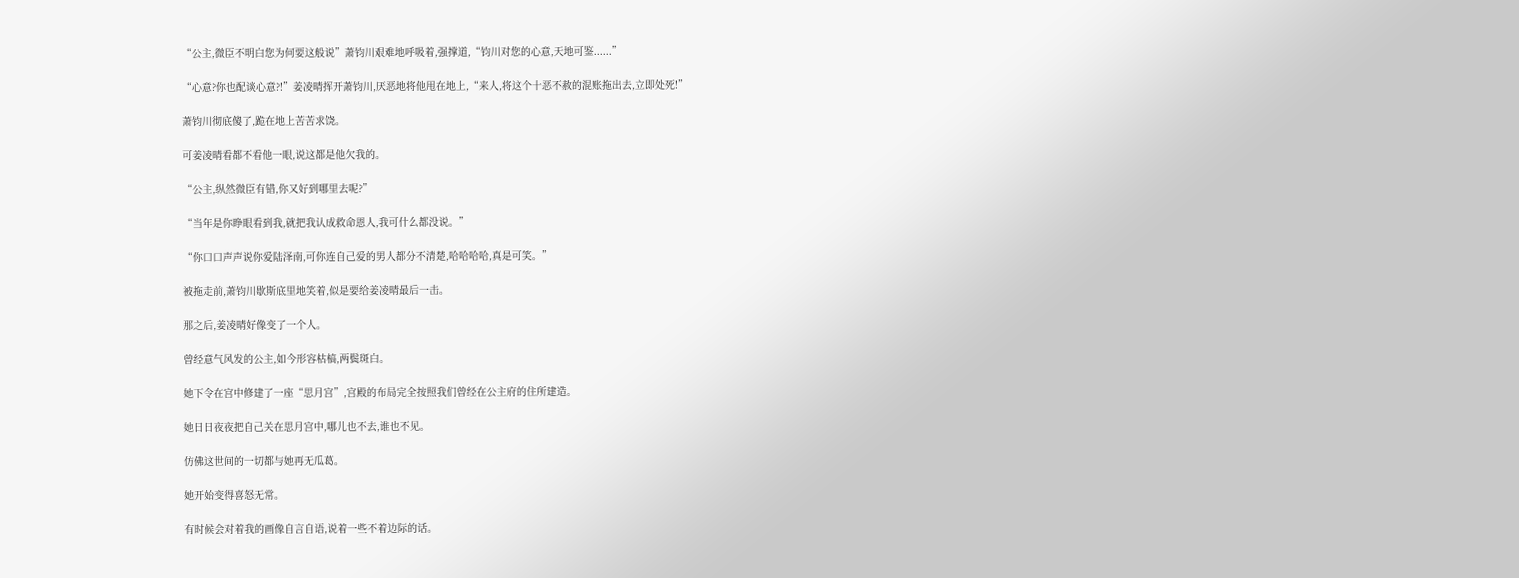“公主,微臣不明白您为何要这般说”萧钧川艰难地呼吸着,强撑道,“钧川对您的心意,天地可鉴......”

“心意?你也配谈心意?!”姜凌晴挥开萧钧川,厌恶地将他甩在地上,“来人,将这个十恶不赦的混账拖出去,立即处死!”

萧钧川彻底傻了,跪在地上苦苦求饶。

可姜凌晴看都不看他一眼,说这都是他欠我的。

“公主,纵然微臣有错,你又好到哪里去呢?”

“当年是你睁眼看到我,就把我认成救命恩人,我可什么都没说。”

“你口口声声说你爱陆泽南,可你连自己爱的男人都分不清楚,哈哈哈哈,真是可笑。”

被拖走前,萧钧川歇斯底里地笑着,似是要给姜凌晴最后一击。

那之后,姜凌晴好像变了一个人。

曾经意气风发的公主,如今形容枯槁,两鬓斑白。

她下令在宫中修建了一座“思月宫”,宫殿的布局完全按照我们曾经在公主府的住所建造。

她日日夜夜把自己关在思月宫中,哪儿也不去,谁也不见。

仿佛这世间的一切都与她再无瓜葛。

她开始变得喜怒无常。

有时候会对着我的画像自言自语,说着一些不着边际的话。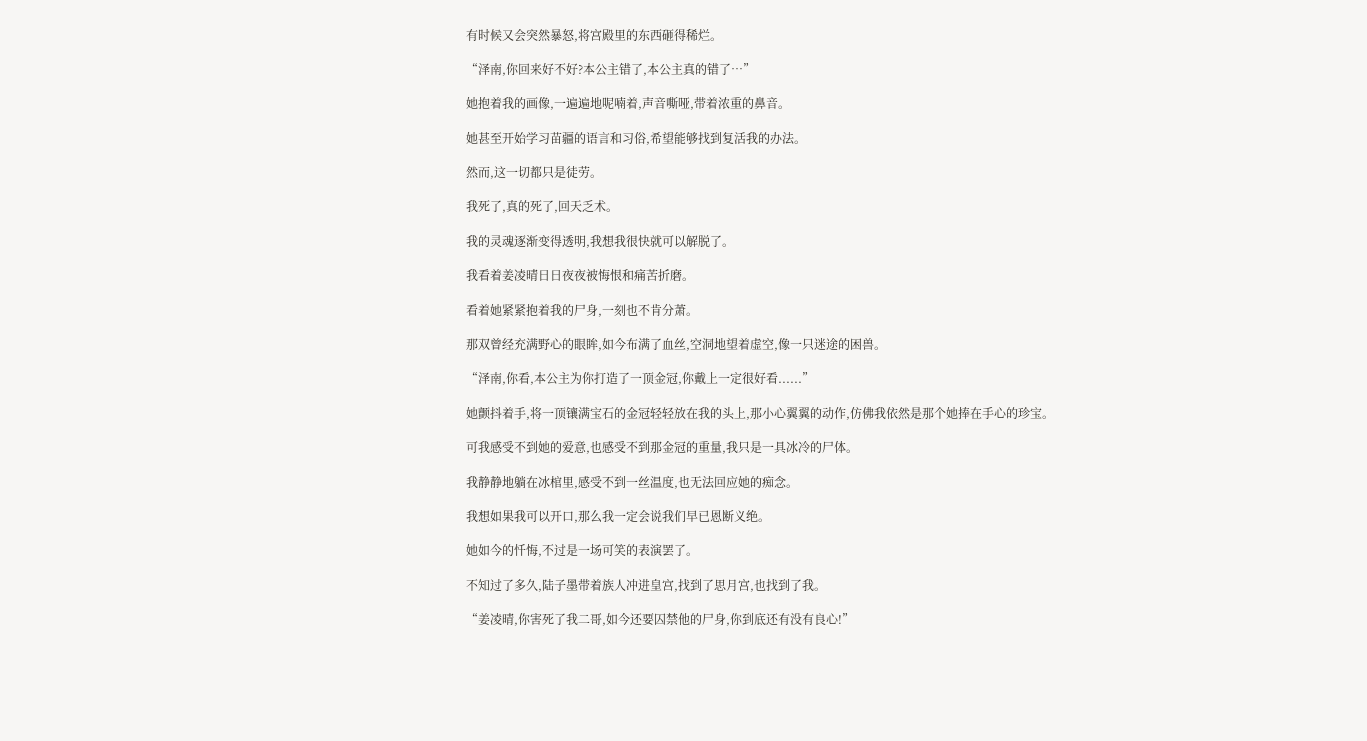有时候又会突然暴怒,将宫殿里的东西砸得稀烂。

“泽南,你回来好不好?本公主错了,本公主真的错了…”

她抱着我的画像,一遍遍地呢喃着,声音嘶哑,带着浓重的鼻音。

她甚至开始学习苗疆的语言和习俗,希望能够找到复活我的办法。

然而,这一切都只是徒劳。

我死了,真的死了,回天乏术。

我的灵魂逐渐变得透明,我想我很快就可以解脱了。

我看着姜凌晴日日夜夜被悔恨和痛苦折磨。

看着她紧紧抱着我的尸身,一刻也不肯分萧。

那双曾经充满野心的眼眸,如今布满了血丝,空洞地望着虚空,像一只迷途的困兽。

“泽南,你看,本公主为你打造了一顶金冠,你戴上一定很好看......”

她颤抖着手,将一顶镶满宝石的金冠轻轻放在我的头上,那小心翼翼的动作,仿佛我依然是那个她捧在手心的珍宝。

可我感受不到她的爱意,也感受不到那金冠的重量,我只是一具冰冷的尸体。

我静静地躺在冰棺里,感受不到一丝温度,也无法回应她的痴念。

我想如果我可以开口,那么我一定会说我们早已恩断义绝。

她如今的忏悔,不过是一场可笑的表演罢了。

不知过了多久,陆子墨带着族人冲进皇宫,找到了思月宫,也找到了我。

“姜凌晴,你害死了我二哥,如今还要囚禁他的尸身,你到底还有没有良心!”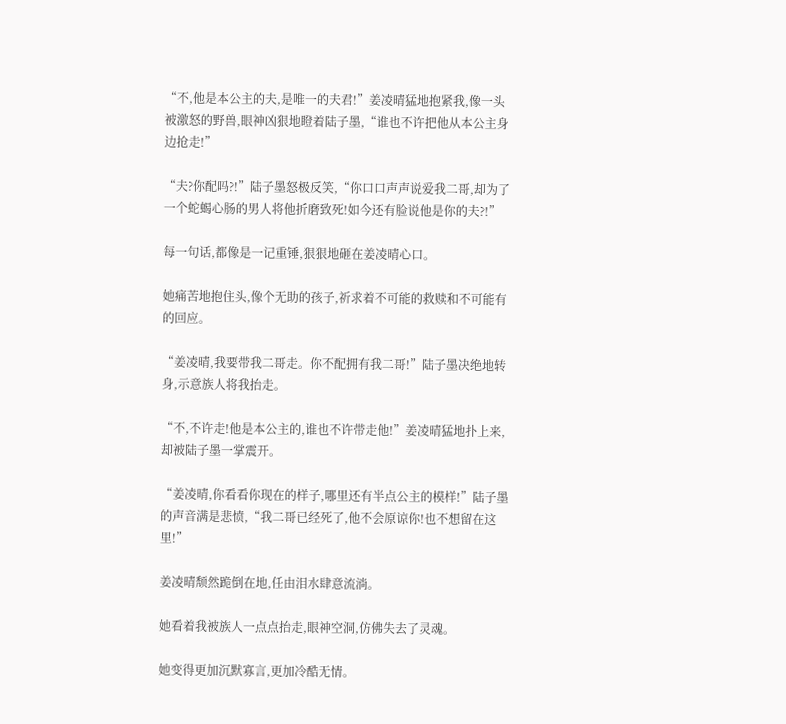“不,他是本公主的夫,是唯一的夫君!”姜凌晴猛地抱紧我,像一头被激怒的野兽,眼神凶狠地瞪着陆子墨,“谁也不许把他从本公主身边抢走!”

“夫?你配吗?!”陆子墨怒极反笑,“你口口声声说爱我二哥,却为了一个蛇蝎心肠的男人将他折磨致死!如今还有脸说他是你的夫?!”

每一句话,都像是一记重锤,狠狠地砸在姜凌晴心口。

她痛苦地抱住头,像个无助的孩子,祈求着不可能的救赎和不可能有的回应。

“姜凌晴,我要带我二哥走。你不配拥有我二哥!”陆子墨决绝地转身,示意族人将我抬走。

“不,不许走!他是本公主的,谁也不许带走他!”姜凌晴猛地扑上来,却被陆子墨一掌震开。

“姜凌晴,你看看你现在的样子,哪里还有半点公主的模样!”陆子墨的声音满是悲愤,“我二哥已经死了,他不会原谅你!也不想留在这里!”

姜凌晴颓然跪倒在地,任由泪水肆意流淌。

她看着我被族人一点点抬走,眼神空洞,仿佛失去了灵魂。

她变得更加沉默寡言,更加冷酷无情。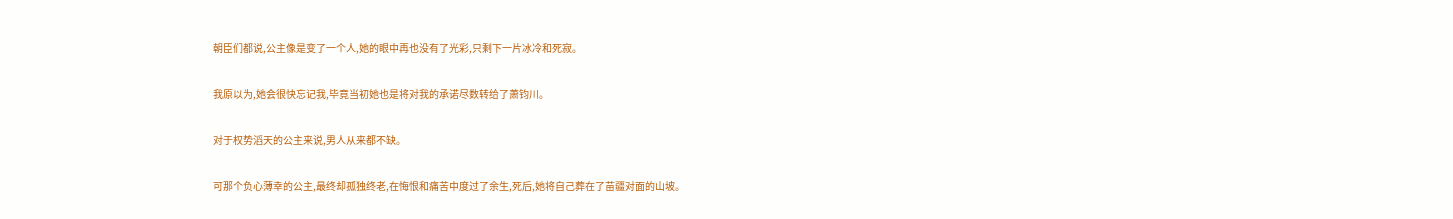朝臣们都说,公主像是变了一个人,她的眼中再也没有了光彩,只剩下一片冰冷和死寂。

我原以为,她会很快忘记我,毕竟当初她也是将对我的承诺尽数转给了萧钧川。

对于权势滔天的公主来说,男人从来都不缺。

可那个负心薄幸的公主,最终却孤独终老,在悔恨和痛苦中度过了余生,死后,她将自己葬在了苗疆对面的山坡。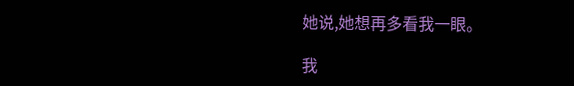她说,她想再多看我一眼。

我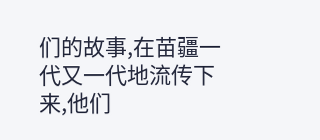们的故事,在苗疆一代又一代地流传下来,他们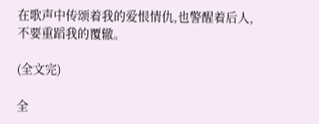在歌声中传颂着我的爱恨情仇,也警醒着后人,不要重蹈我的覆辙。

(全文完)

全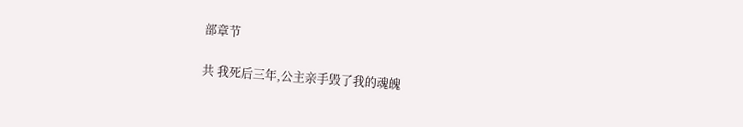部章节

共 我死后三年,公主亲手毁了我的魂魄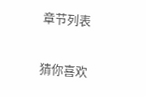章节列表

猜你喜欢